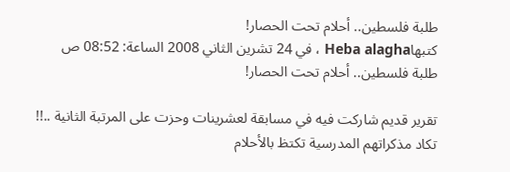طلبة فلسطين.. أحلام تحت الحصار!
كتبهاHeba alagha ، في 24 تشرين الثاني 2008 الساعة: 08:52 ص
طلبة فلسطين.. أحلام تحت الحصار!

تقرير قديم شاركت فيه في مسابقة لعشرينات وحزت على المرتبة الثانية ..!!
تكاد مذكراتهم المدرسية تكتظ بالأحلام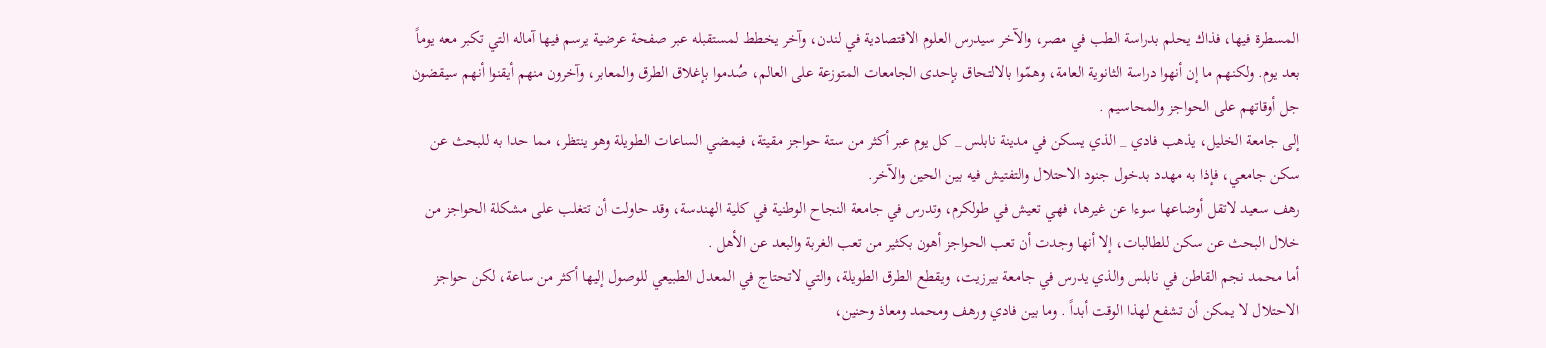المسطرة فيها، فذاك يحلم بدراسة الطب في مصر، والآخر سيدرس العلوم الاقتصادية في لندن، وآخر يخطط لمستقبله عبر صفحة عرضية يرسم فيها آماله التي تكبر معه يوماً بعد يوم. ولكنهم ما إن أنهوا دراسة الثانوية العامة، وهمّوا بالالتحاق بإحدى الجامعات المتوزعة على العالم، صُدموا بإغلاق الطرق والمعابر، وآخرون منهم أيقنوا أنهم سيقضون جل أوقاتهم على الحواجز والمحاسيم .
إلى جامعة الخليل، يذهب فادي _ الذي يسكن في مدينة نابلس _ كل يوم عبر أكثر من ستة حواجز مقيتة، فيمضي الساعات الطويلة وهو ينتظر، مما حدا به للبحث عن سكن جامعي، فإذا به مهدد بدخول جنود الاحتلال والتفتيش فيه بين الحين والآخر.
رهف سعيد لاتقل أوضاعها سوءا عن غيرها، فهي تعيش في طولكرم، وتدرس في جامعة النجاح الوطنية في كلية الهندسة، وقد حاولت أن تتغلب على مشكلة الحواجز من خلال البحث عن سكن للطالبات، إلا أنها وجدت أن تعب الحواجز أهون بكثير من تعب الغربة والبعد عن الأهل .
أما محمد نجم القاطن في نابلس والذي يدرس في جامعة بيرزيت، ويقطع الطرق الطويلة، والتي لاتحتاج في المعدل الطبيعي للوصول إليها أكثر من ساعة، لكن حواجز الاحتلال لا يمكن أن تشفع لهذا الوقت أبداً . وما بين فادي ورهف ومحمد ومعاذ وحنين،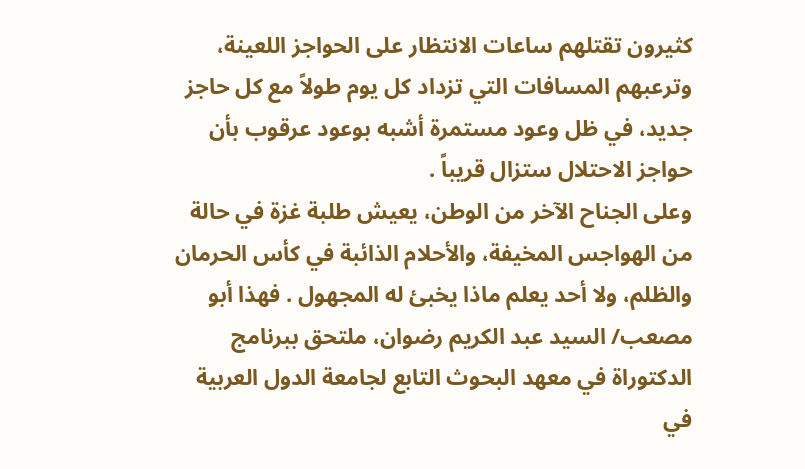كثيرون تقتلهم ساعات الانتظار على الحواجز اللعينة، وترعبهم المسافات التي تزداد كل يوم طولاً مع كل حاجز جديد، في ظل وعود مستمرة أشبه بوعود عرقوب بأن حواجز الاحتلال ستزال قريباً .
وعلى الجناح الآخر من الوطن، يعيش طلبة غزة في حالة من الهواجس المخيفة، والأحلام الذائبة في كأس الحرمان والظلم، ولا أحد يعلم ماذا يخبئ له المجهول . فهذا أبو مصعب/ السيد عبد الكريم رضوان، ملتحق ببرنامج الدكتوراة في معهد البحوث التابع لجامعة الدول العربية في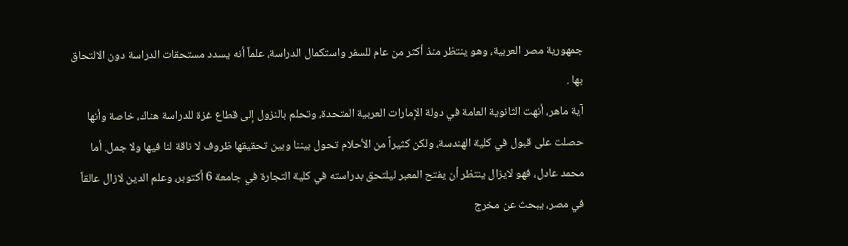جمهورية مصر العربية، وهو ينتظر منذ أكثر من عام للسفر واستكمال الدراسة، علماً أنه يسدد مستحقات الدراسة دون الالتحاق بها .
آية ماهر، أنهت الثانوية العامة في دولة الإمارات العربية المتحدة، وتحلم بالنزول إلى قطاع غزة للدراسة هناك، خاصة وأنها حصلت على قبول في كلية الهندسة، ولكن كثيراً من الأحلام تحول بيننا وبين تحقيقها ظروف لا ناقة لنا فيها ولا جمل. أما محمد عادل، فهو لايزال ينتظر أن يفتح المعبر ليلتحق بدراسته في كلية التجارة في جامعة 6 أكتوبر، وعلم الدين لازال عالقاً في مصر، يبحث عن مخرج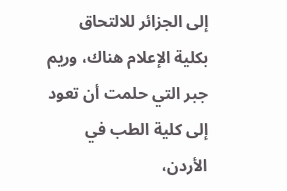إلى الجزائر للالتحاق بكلية الإعلام هناك، وريم جبر التي حلمت أن تعود إلى كلية الطب في الأردن،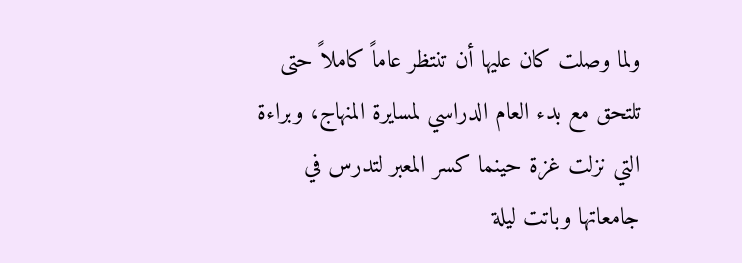ولما وصلت كان عليها أن تنتظر عاماً كاملاً حتى تلتحق مع بدء العام الدراسي لمسايرة المنهاج، وبراءة التي نزلت غزة حينما كسر المعبر لتدرس في جامعاتها وباتت ليلة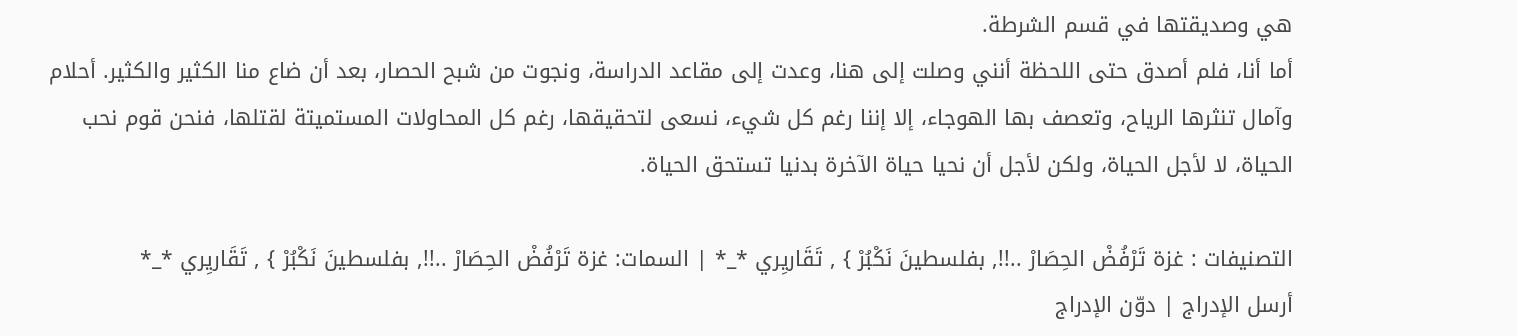هي وصديقتها في قسم الشرطة.
أما أنا، فلم أصدق حتى اللحظة أنني وصلت إلى هنا، وعدت إلى مقاعد الدراسة، ونجوت من شبح الحصار، بعد أن ضاع منا الكثير والكثير. أحلام وآمال تنثرها الرياح، وتعصف بها الهوجاء، إلا إننا رغم كل شيء، نسعى لتحقيقها، رغم كل المحاولات المستميتة لقتلها، فنحن قوم نحب الحياة، لا لأجل الحياة، ولكن لأجل أن نحيا حياة الآخرة بدنيا تستحق الحياة.

التصنيفات : غزة تَرْفُضْ الحِصَارْ ..!!, بفلسطينَ نَكْبُرْ } , تَقَاريِري *_* | السمات: غزة تَرْفُضْ الحِصَارْ ..!!, بفلسطينَ نَكْبُرْ } , تَقَاريِري *_*
أرسل الإدراج | دوّن الإدراج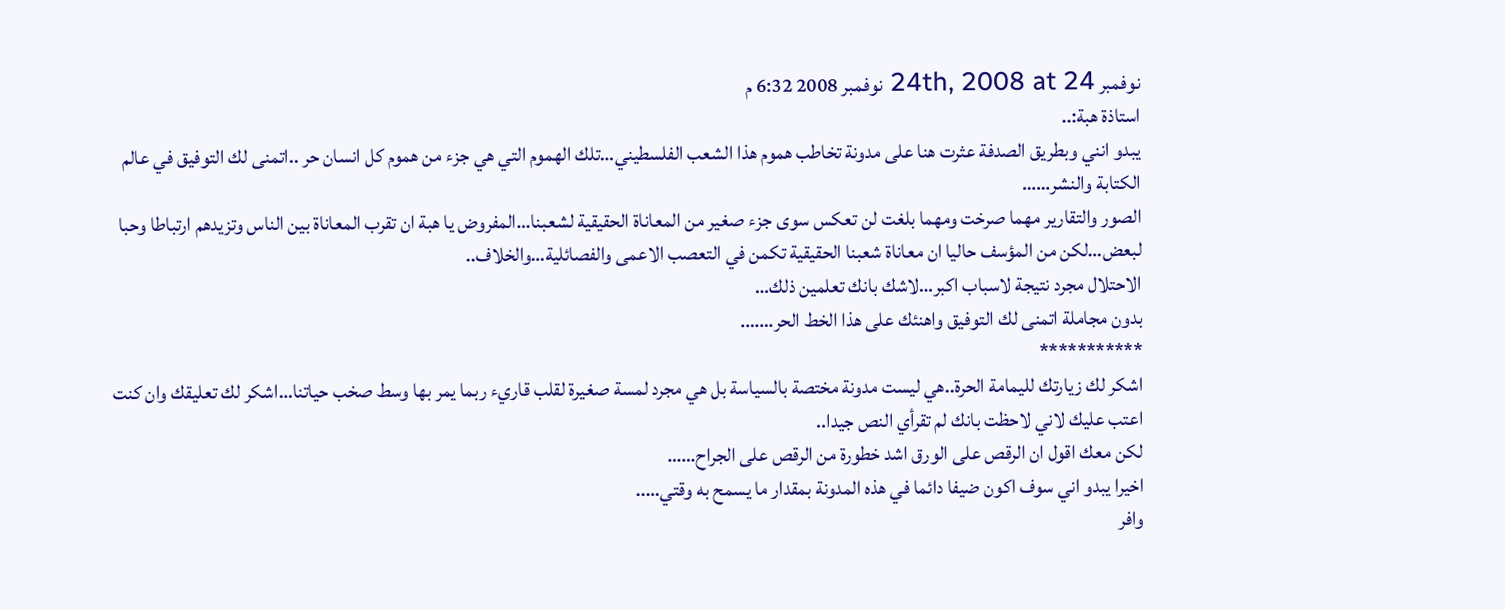نوفمبر 24th, 2008 at 24 نوفمبر 2008 6:32 م
استاذة هبة:..
يبدو انني وبطريق الصدفة عثرت هنا على مدونة تخاطب هموم هذا الشعب الفلسطيني…تلك الهموم التي هي جزء من هموم كل انسان حر ..اتمنى لك التوفيق في عالم الكتابة والنشر……
الصور والتقارير مهما صرخت ومهما بلغت لن تعكس سوى جزء صغير من المعاناة الحقيقية لشعبنا…المفروض يا هبة ان تقرب المعاناة بين الناس وتزيدهم ارتباطا وحبا لبعض…لكن من المؤسف حاليا ان معاناة شعبنا الحقيقية تكمن في التعصب الاعمى والفصائلية…والخلاف..
الاحتلال مجرد نتيجة لاسباب اكبر…لاشك بانك تعلمين ذلك…
بدون مجاملة اتمنى لك التوفيق واهنئك على هذا الخط الحر…….
***********
اشكر لك زيارتك لليمامة الحرة..هي ليست مدونة مختصة بالسياسة بل هي مجرد لمسة صغيرة لقلب قاريء ربما يمر بها وسط صخب حياتنا…اشكر لك تعليقك وان كنت اعتب عليك لاني لاحظت بانك لم تقرأي النص جيدا..
لكن معك اقول ان الرقص على الورق اشد خطورة من الرقص على الجراح……
اخيرا يبدو اني سوف اكون ضيفا دائما في هذه المدونة بمقدار ما يسمح به وقتي…..
وافر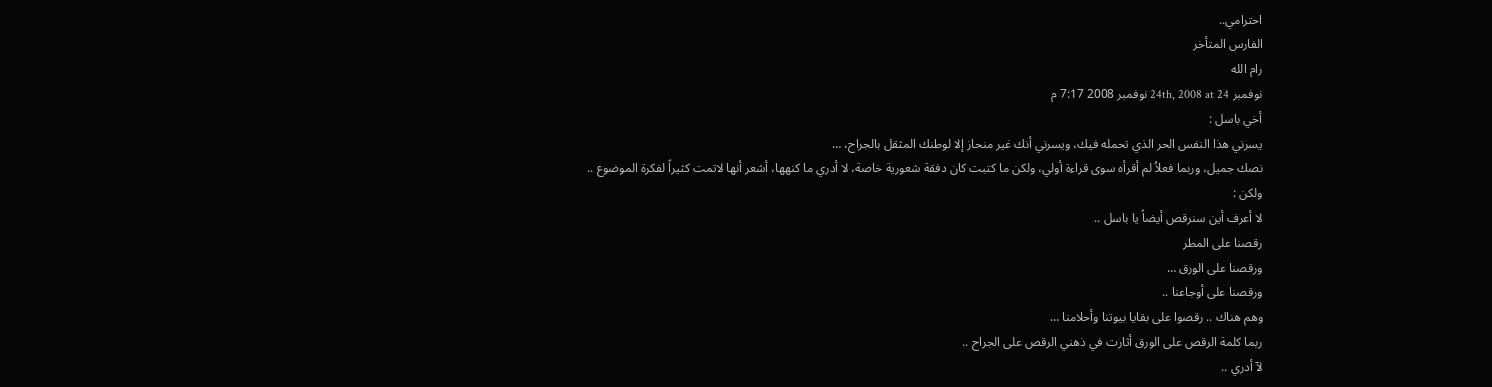احترامي..
الفارس المتأخر
رام الله
نوفمبر 24th, 2008 at 24 نوفمبر 2008 7:17 م
أخي باسل :
يسرني هذا النفس الحر الذي تحمله فيك، ويسرني أنك غير منحاز إلا لوطنك المثقل بالجراح، …
نصك جميل، وربما فعلاُ لم أقرأه سوى قراءة أولي، ولكن ما كتبت كان دفقة شعورية خاصة، لا أدري ما كنهها، أشعر أنها لاتمت كثيراً لفكرة الموضوع ..
ولكن :
لا أعرف أين سنرقص أيضاً يا باسل ..
رقصنا على المطر
ورقصنا على الورق …
ورقصنا على أوجاعنا ..
وهم هناك .. رقصوا على بقايا بيوتنا وأحلامنا …
ربما كلمة الرقص على الورق أثارت في ذهني الرقص على الجراح ..
لآ أدري ..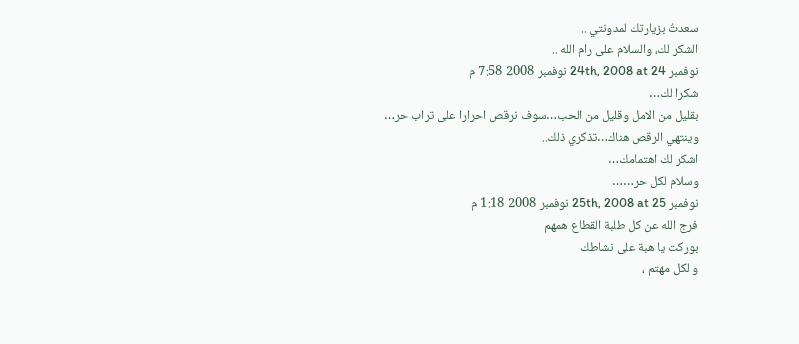سعدتُ بزيارتك لمدونتي ..
الشكر لك، والسلام على رام الله ..
نوفمبر 24th, 2008 at 24 نوفمبر 2008 7:58 م
شكرا لك…
بقليل من الامل وقليل من الحب…سوف نرقص احرارا على تراب حر…
وينتهي الرقص هناك…تذكري ذلك..
اشكر لك اهتمامك…
وسلام لكل حر……
نوفمبر 25th, 2008 at 25 نوفمبر 2008 1:18 م
فرج الله عن كل طلبة القطاع همهم
بوركت يا هبة على نشاطك
و لكل مهتم ،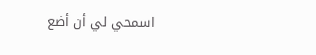اسمحي لي أن أضع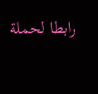رابطا لحملة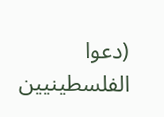(دعوا الفلسطينيين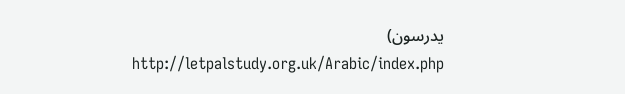يدرسون)
http://letpalstudy.org.uk/Arabic/index.php